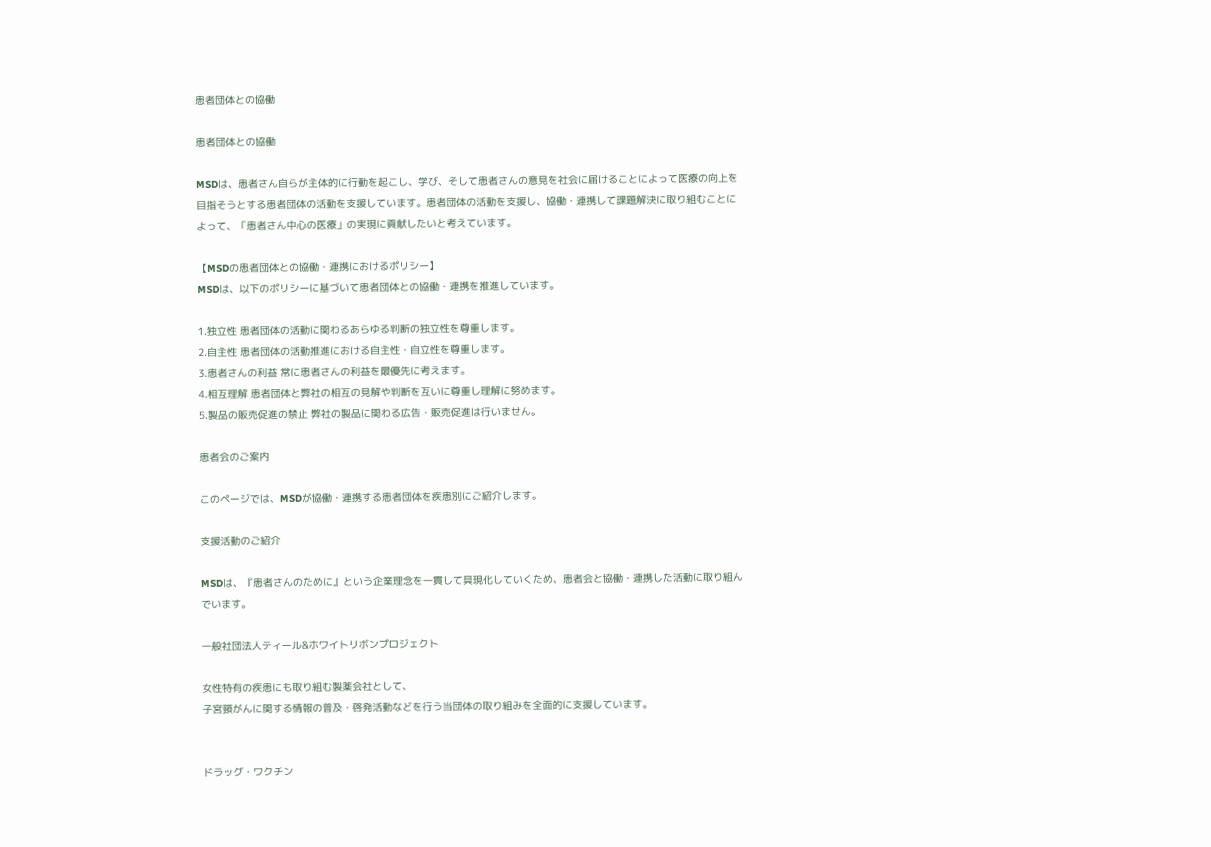患者団体との協働

患者団体との協働

MSDは、患者さん自らが主体的に行動を起こし、学び、そして患者さんの意見を社会に届けることによって医療の向上を目指そうとする患者団体の活動を支援しています。患者団体の活動を支援し、協働・連携して課題解決に取り組むことによって、「患者さん中心の医療」の実現に貢献したいと考えています。

【MSDの患者団体との協働・連携におけるポリシー】
MSDは、以下のポリシーに基づいて患者団体との協働・連携を推進しています。

1.独立性 患者団体の活動に関わるあらゆる判断の独立性を尊重します。
2.自主性 患者団体の活動推進における自主性・自立性を尊重します。
3.患者さんの利益 常に患者さんの利益を最優先に考えます。
4.相互理解 患者団体と弊社の相互の見解や判断を互いに尊重し理解に努めます。
5.製品の販売促進の禁止 弊社の製品に関わる広告・販売促進は行いません。

患者会のご案内

このページでは、MSDが協働・連携する患者団体を疾患別にご紹介します。

支援活動のご紹介

MSDは、『患者さんのために』という企業理念を一貫して具現化していくため、患者会と協働・連携した活動に取り組んでいます。

一般社団法人ティール&ホワイトリボンプロジェクト

女性特有の疾患にも取り組む製薬会社として、
子宮頸がんに関する情報の普及・啓発活動などを行う当団体の取り組みを全面的に支援しています。


ドラッグ・ワクチン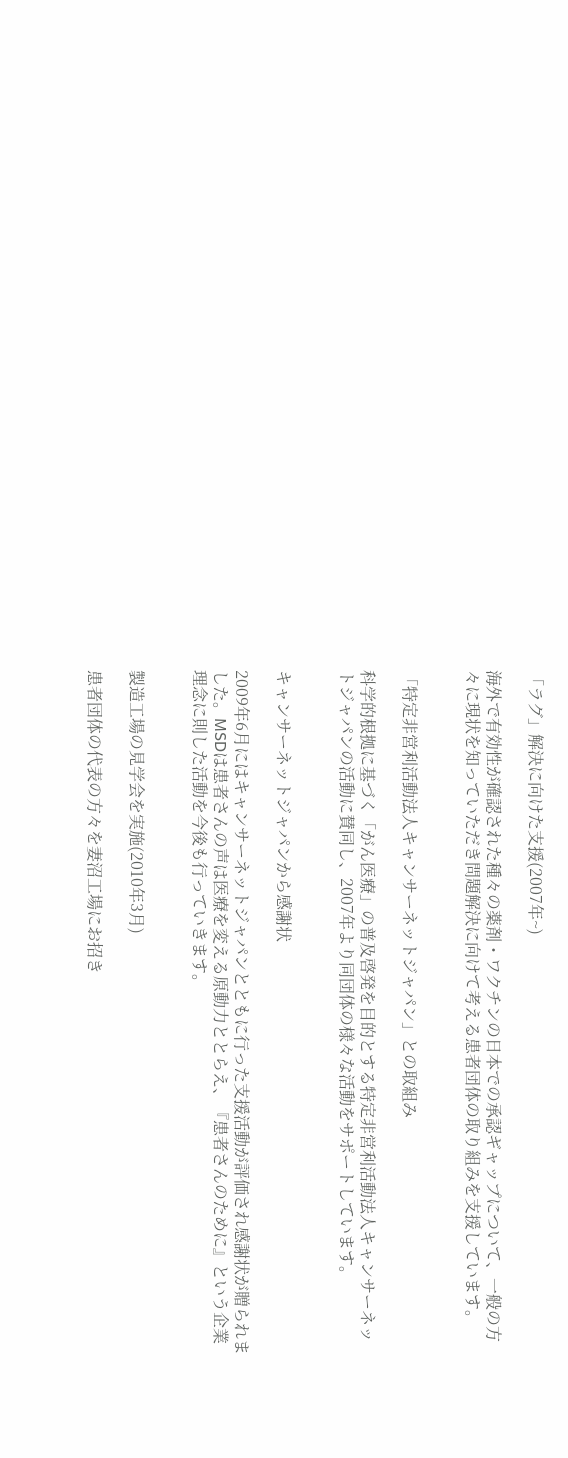「ラグ」解決に向けた支援(2007年~)

海外で有効性が確認された種々の薬剤・ワクチンの日本での承認ギャップについて、一般の方々に現状を知っていただき問題解決に向けて考える患者団体の取り組みを支援しています。


「特定非営利活動法人キャンサーネットジャパン」との取組み

科学的根拠に基づく「がん医療」の普及啓発を目的とする特定非営利活動法人キャンサーネットジャパンの活動に賛同し、2007年より同団体の様々な活動をサポートしています。


キャンサーネットジャパンから感謝状

2009年6月にはキャンサーネットジャパンとともに行った支援活動が評価され感謝状が贈られました。MSDは患者さんの声は医療を変える原動力ととらえ、『患者さんのために』という企業理念に則した活動を今後も行っていきます。


製造工場の見学会を実施(2010年3月)

患者団体の代表の方々を妻沼工場にお招き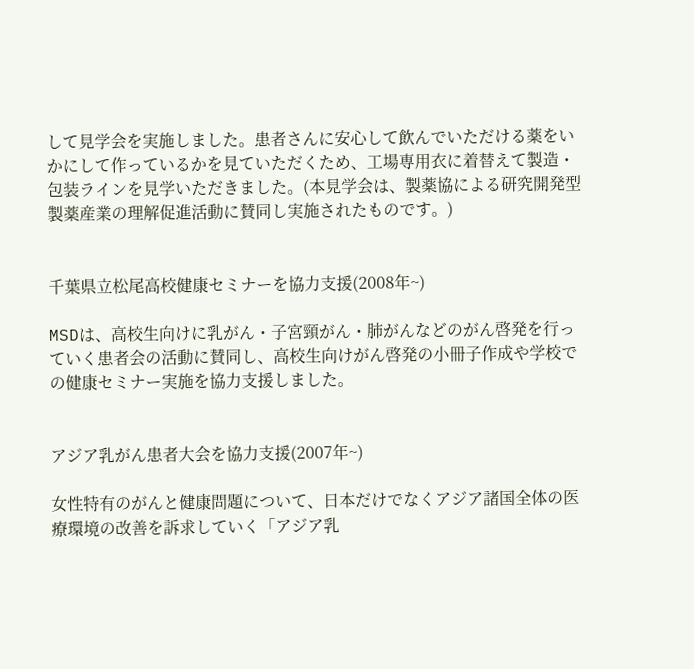して見学会を実施しました。患者さんに安心して飲んでいただける薬をいかにして作っているかを見ていただくため、工場専用衣に着替えて製造・包装ラインを見学いただきました。(本見学会は、製薬協による研究開発型製薬産業の理解促進活動に賛同し実施されたものです。)


千葉県立松尾高校健康セミナーを協力支援(2008年~)

MSDは、高校生向けに乳がん・子宮頸がん・肺がんなどのがん啓発を行っていく患者会の活動に賛同し、高校生向けがん啓発の小冊子作成や学校での健康セミナー実施を協力支援しました。


アジア乳がん患者大会を協力支援(2007年~)

女性特有のがんと健康問題について、日本だけでなくアジア諸国全体の医療環境の改善を訴求していく「アジア乳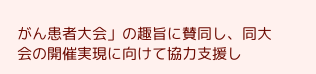がん患者大会」の趣旨に賛同し、同大会の開催実現に向けて協力支援し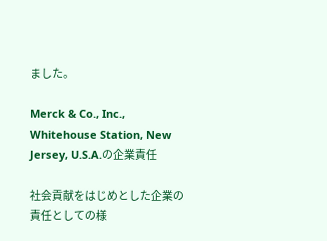ました。

Merck & Co., Inc.,
Whitehouse Station, New
Jersey, U.S.A.の企業責任

社会貢献をはじめとした企業の責任としての様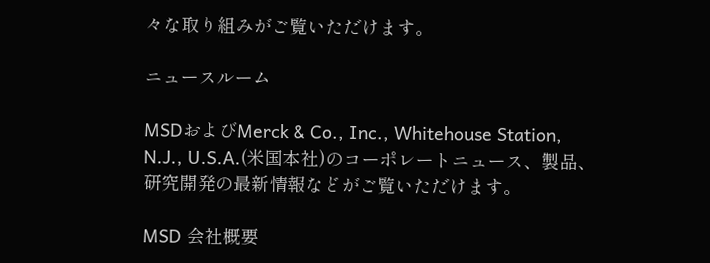々な取り組みがご覧いただけます。

ニュースルーム

MSDおよびMerck & Co., Inc., Whitehouse Station, N.J., U.S.A.(米国本社)のコーポレートニュース、製品、研究開発の最新情報などがご覧いただけます。

MSD 会社概要